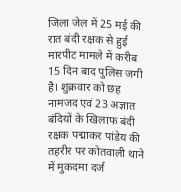जिला जेल में 25 मई की रात बंदी रक्षक से हुई मारपीट मामले में करीब 15 दिन बाद पुलिस जगी है। शुक्रवार को छह नामजद एवं 23 अज्ञात बंदियों के खिलाफ बंदी रक्षक पद्माकर पांडेय की तहरीर पर कोतवाली थाने में मुकदमा दर्ज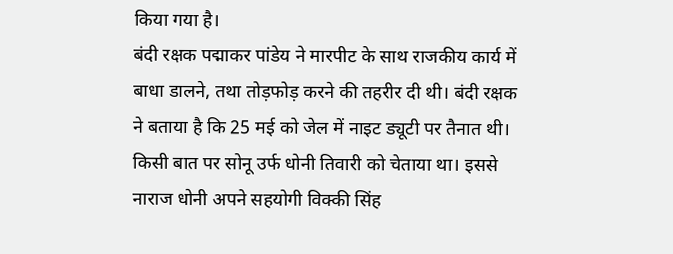किया गया है।
बंदी रक्षक पद्माकर पांडेय ने मारपीट के साथ राजकीय कार्य में बाधा डालने, तथा तोड़फोड़ करने की तहरीर दी थी। बंदी रक्षक ने बताया है कि 25 मई को जेल में नाइट ड्यूटी पर तैनात थी। किसी बात पर सोनू उर्फ धोनी तिवारी को चेताया था। इससे नाराज धोनी अपने सहयोगी विक्की सिंह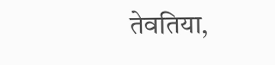तेवतिया,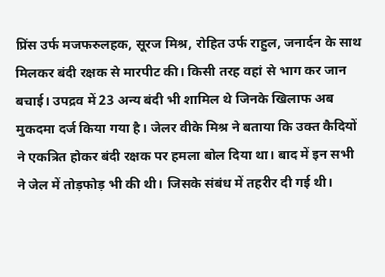प्रिंस उर्फ मजफरुलहक, सूरज मिश्र, रोहित उर्फ राहुल, जनार्दन के साथ मिलकर बंदी रक्षक से मारपीट की। किसी तरह वहां से भाग कर जान बचाई। उपद्रव में 23 अन्य बंदी भी शामिल थे जिनके खिलाफ अब मुकदमा दर्ज किया गया है। जेलर वीके मिश्र ने बताया कि उक्त कैदियों ने एकत्रित होकर बंदी रक्षक पर हमला बोल दिया था। बाद में इन सभी ने जेल में तोड़फोड़ भी की थी। जिसके संबंध में तहरीर दी गई थी।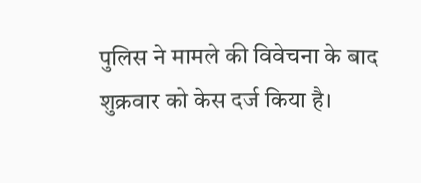पुलिस ने मामले की विवेचना के बाद शुक्रवार को केस दर्ज किया है।